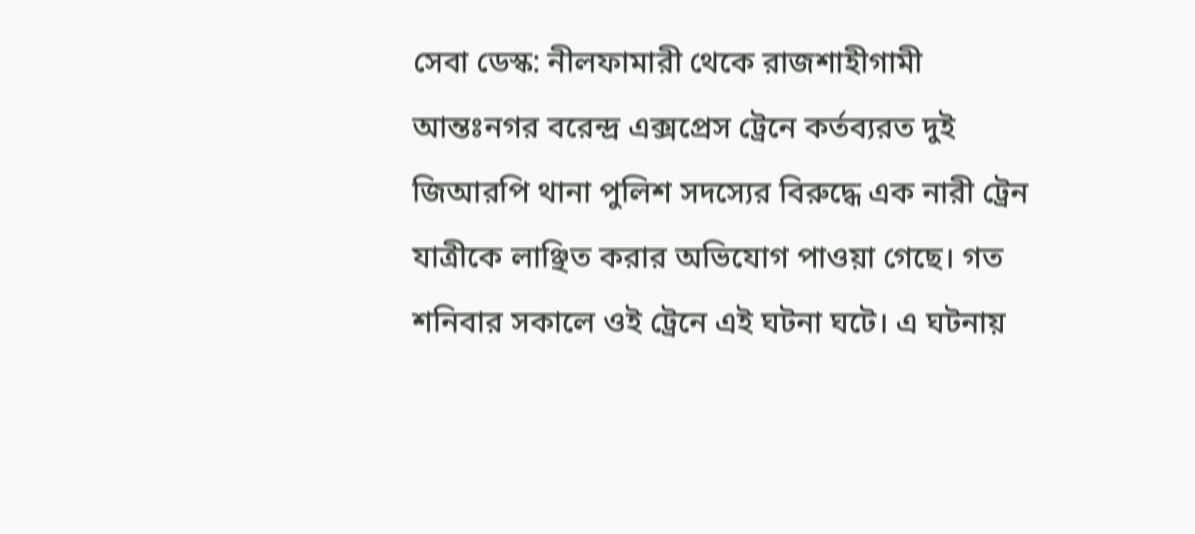সেবা ডেস্ক: নীলফামারী থেকে রাজশাহীগামী আন্তঃনগর বরেন্দ্র এক্সপ্রেস ট্রেনে কর্তব্যরত দুই জিআরপি থানা পুলিশ সদস্যের বিরুদ্ধে এক নারী ট্রেন যাত্রীকে লাঞ্ছিত করার অভিযোগ পাওয়া গেছে। গত শনিবার সকালে ওই ট্রেনে এই ঘটনা ঘটে। এ ঘটনায়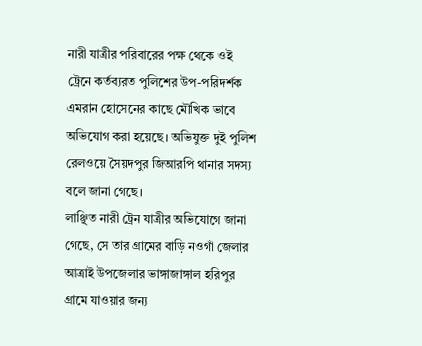নারী যাত্রীর পরিবারের পক্ষ থেকে ওই ট্রেনে কর্তব্যরত পুলিশের উপ-পরিদর্শক এমরান হোসেনের কাছে মৌখিক ভাবে অভিযোগ করা হয়েছে। অভিযুক্ত দুই পুলিশ রেলওয়ে সৈয়দপুর জিআরপি থানার সদস্য বলে জানা গেছে।
লাঞ্ছিত নারী ট্রেন যাত্রীর অভিযোগে জানা গেছে, সে তার গ্রামের বাড়ি নওগাঁ জেলার আত্রাই উপজেলার ভাঙ্গাজাঙ্গাল হরিপুর গ্রামে যাওয়ার জন্য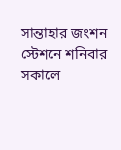সান্তাহার জংশন স্টেশনে শনিবার সকালে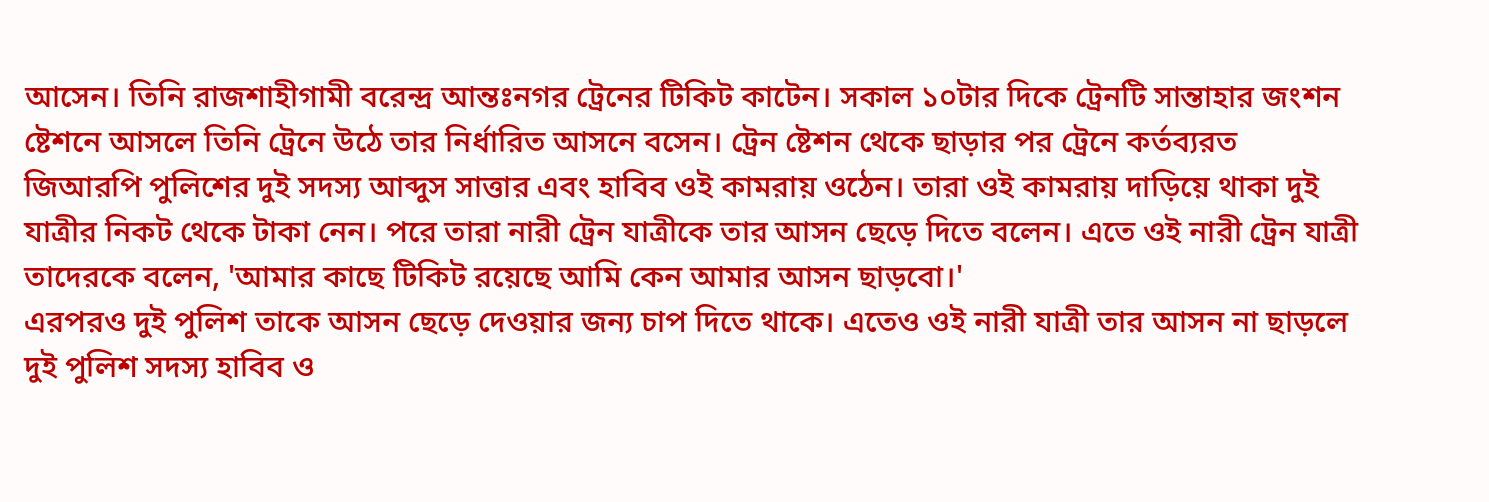আসেন। তিনি রাজশাহীগামী বরেন্দ্র আন্তঃনগর ট্রেনের টিকিট কাটেন। সকাল ১০টার দিকে ট্রেনটি সান্তাহার জংশন ষ্টেশনে আসলে তিনি ট্রেনে উঠে তার নির্ধারিত আসনে বসেন। ট্রেন ষ্টেশন থেকে ছাড়ার পর ট্রেনে কর্তব্যরত জিআরপি পুলিশের দুই সদস্য আব্দুস সাত্তার এবং হাবিব ওই কামরায় ওঠেন। তারা ওই কামরায় দাড়িয়ে থাকা দুই যাত্রীর নিকট থেকে টাকা নেন। পরে তারা নারী ট্রেন যাত্রীকে তার আসন ছেড়ে দিতে বলেন। এতে ওই নারী ট্রেন যাত্রী তাদেরকে বলেন, 'আমার কাছে টিকিট রয়েছে আমি কেন আমার আসন ছাড়বো।'
এরপরও দুই পুলিশ তাকে আসন ছেড়ে দেওয়ার জন্য চাপ দিতে থাকে। এতেও ওই নারী যাত্রী তার আসন না ছাড়লে দুই পুলিশ সদস্য হাবিব ও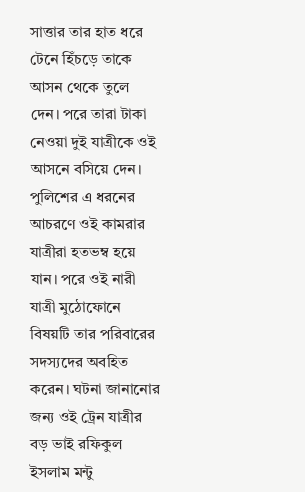সাত্তার তার হাত ধরে টেনে হিঁচড়ে তাকে আসন থেকে তুলে দেন। পরে তারা টাকা নেওয়া দুই যাত্রীকে ওই আসনে বসিয়ে দেন। পুলিশের এ ধরনের আচরণে ওই কামরার যাত্রীরা হতভম্ব হয়ে যান। পরে ওই নারী যাত্রী মুঠোফোনে বিষয়টি তার পরিবারের সদস্যদের অবহিত করেন। ঘটনা জানানোর জন্য ওই ট্রেন যাত্রীর বড় ভাই রফিকুল ইসলাম মন্টু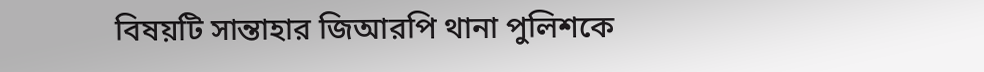বিষয়টি সান্তাহার জিআরপি থানা পুলিশকে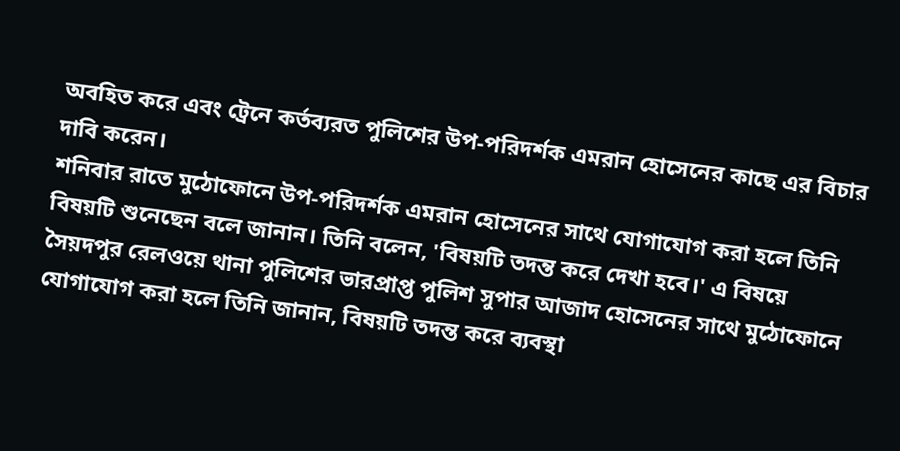অবহিত করে এবং ট্রেনে কর্তব্যরত পুলিশের উপ-পরিদর্শক এমরান হোসেনের কাছে এর বিচার দাবি করেন।
শনিবার রাতে মুঠোফোনে উপ-পরিদর্শক এমরান হোসেনের সাথে যোগাযোগ করা হলে তিনি বিষয়টি শুনেছেন বলে জানান। তিনি বলেন, 'বিষয়টি তদন্ত করে দেখা হবে।' এ বিষয়ে সৈয়দপুর রেলওয়ে থানা পুলিশের ভারপ্রাপ্ত পুলিশ সুপার আজাদ হোসেনের সাথে মুঠোফোনে যোগাযোগ করা হলে তিনি জানান, বিষয়টি তদন্ত করে ব্যবস্থা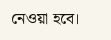নেওয়া হবে।